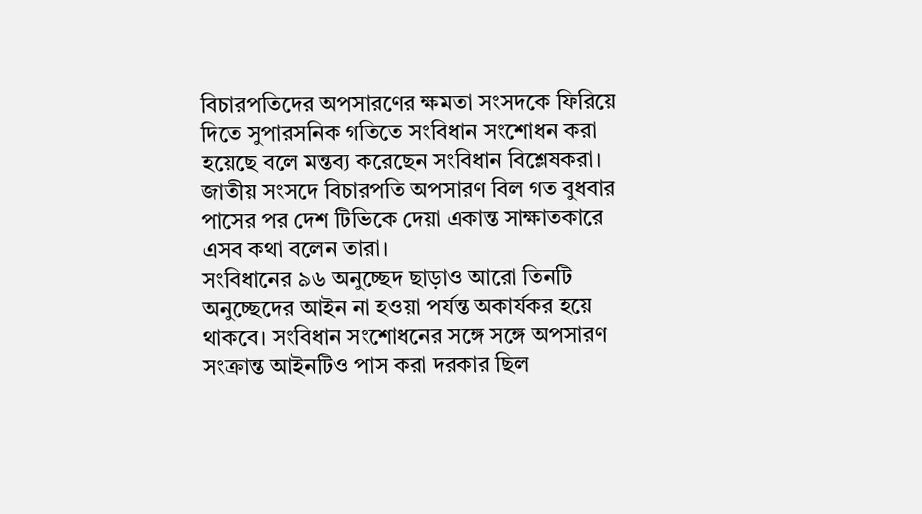বিচারপতিদের অপসারণের ক্ষমতা সংসদকে ফিরিয়ে দিতে সুপারসনিক গতিতে সংবিধান সংশোধন করা হয়েছে বলে মন্তব্য করেছেন সংবিধান বিশ্লেষকরা।
জাতীয় সংসদে বিচারপতি অপসারণ বিল গত বুধবার পাসের পর দেশ টিভিকে দেয়া একান্ত সাক্ষাতকারে এসব কথা বলেন তারা।
সংবিধানের ৯৬ অনুচ্ছেদ ছাড়াও আরো তিনটি অনুচ্ছেদের আইন না হওয়া পর্যন্ত অকার্যকর হয়ে থাকবে। সংবিধান সংশোধনের সঙ্গে সঙ্গে অপসারণ সংক্রান্ত আইনটিও পাস করা দরকার ছিল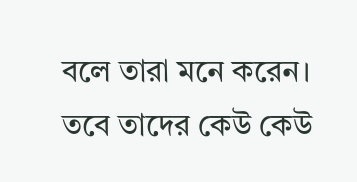বলে তারা মনে করেন।
তবে তাদের কেউ কেউ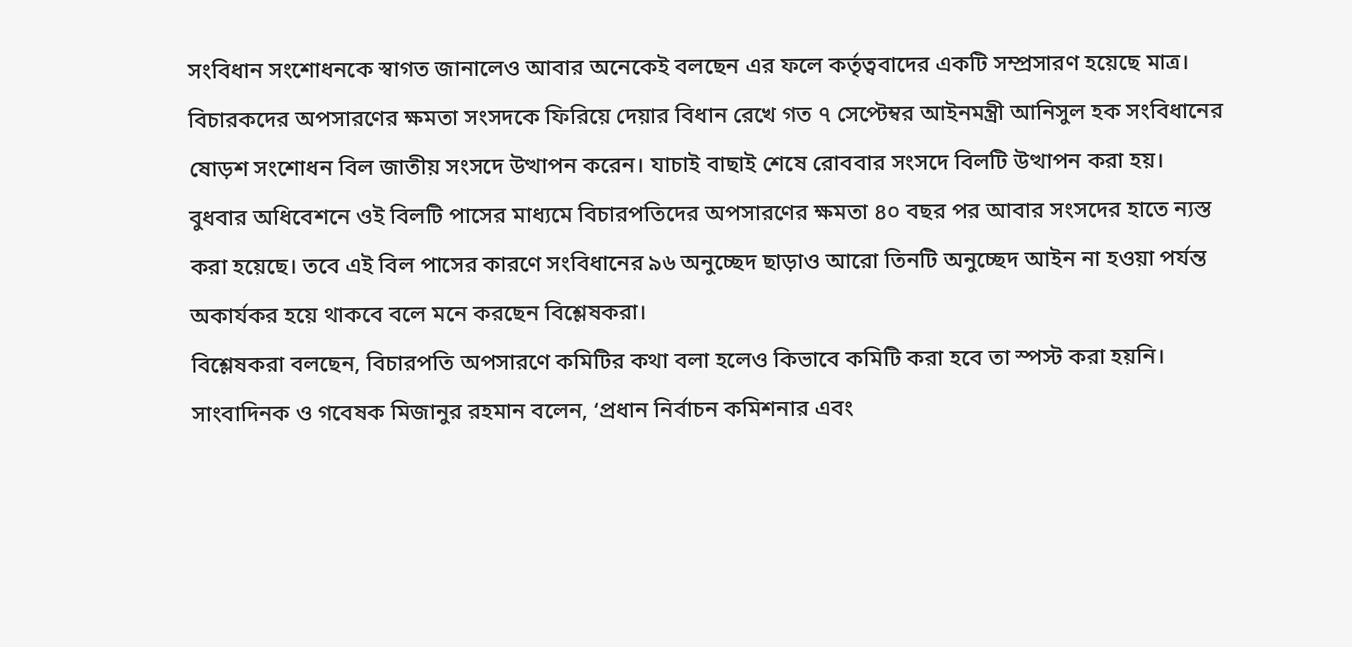সংবিধান সংশোধনকে স্বাগত জানালেও আবার অনেকেই বলছেন এর ফলে কর্তৃত্ববাদের একটি সম্প্রসারণ হয়েছে মাত্র।
বিচারকদের অপসারণের ক্ষমতা সংসদকে ফিরিয়ে দেয়ার বিধান রেখে গত ৭ সেপ্টেম্বর আইনমন্ত্রী আনিসুল হক সংবিধানের ষোড়শ সংশোধন বিল জাতীয় সংসদে উত্থাপন করেন। যাচাই বাছাই শেষে রোববার সংসদে বিলটি উত্থাপন করা হয়।
বুধবার অধিবেশনে ওই বিলটি পাসের মাধ্যমে বিচারপতিদের অপসারণের ক্ষমতা ৪০ বছর পর আবার সংসদের হাতে ন্যস্ত করা হয়েছে। তবে এই বিল পাসের কারণে সংবিধানের ৯৬ অনুচ্ছেদ ছাড়াও আরো তিনটি অনুচ্ছেদ আইন না হওয়া পর্যন্ত অকার্যকর হয়ে থাকবে বলে মনে করছেন বিশ্লেষকরা।
বিশ্লেষকরা বলছেন, বিচারপতি অপসারণে কমিটির কথা বলা হলেও কিভাবে কমিটি করা হবে তা স্পস্ট করা হয়নি।
সাংবাদিনক ও গবেষক মিজানুর রহমান বলেন, ‘প্রধান নির্বাচন কমিশনার এবং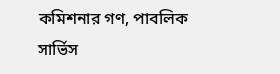কমিশনার গণ, পাবলিক সার্ভিস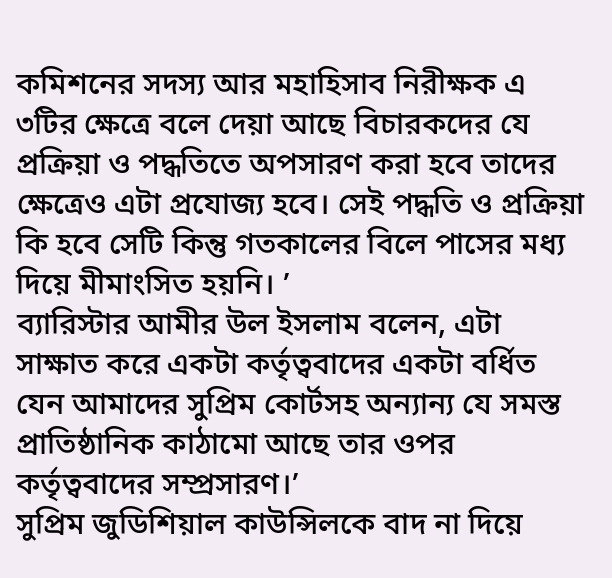কমিশনের সদস্য আর মহাহিসাব নিরীক্ষক এ ৩টির ক্ষেত্রে বলে দেয়া আছে বিচারকদের যে প্রক্রিয়া ও পদ্ধতিতে অপসারণ করা হবে তাদের ক্ষেত্রেও এটা প্রযোজ্য হবে। সেই পদ্ধতি ও প্রক্রিয়া কি হবে সেটি কিন্তু গতকালের বিলে পাসের মধ্য দিয়ে মীমাংসিত হয়নি। ’
ব্যারিস্টার আমীর উল ইসলাম বলেন, এটা সাক্ষাত করে একটা কর্তৃত্ববাদের একটা বর্ধিত যেন আমাদের সুপ্রিম কোর্টসহ অন্যান্য যে সমস্ত প্রাতিষ্ঠানিক কাঠামো আছে তার ওপর কর্তৃত্ববাদের সম্প্রসারণ।’
সুপ্রিম জুডিশিয়াল কাউন্সিলকে বাদ না দিয়ে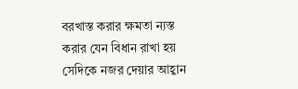বরখাস্ত করার ক্ষমতা ন্যস্ত করার যেন বিধান রাখা হয় সেদিকে নজর দেয়ার আহ্বান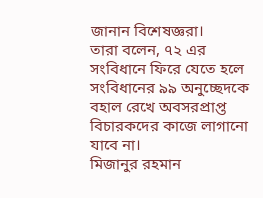জানান বিশেষজ্ঞরা।
তারা বলেন, ৭২ এর সংবিধানে ফিরে যেতে হলে সংবিধানের ৯৯ অনুচ্ছেদকে বহাল রেখে অবসরপ্রাপ্ত বিচারকদের কাজে লাগানো যাবে না।
মিজানুর রহমান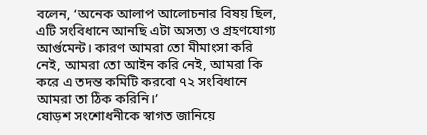বলেন, ‘অনেক আলাপ আলোচনার বিষয় ছিল, এটি সংবিধানে আনছি এটা অসত্য ও গ্রহণযোগ্য আর্গুমেন্ট। কারণ আমরা তো মীমাংসা করি নেই, আমরা তো আইন করি নেই, আমরা কি করে এ তদন্ত কমিটি করবো ৭২ সংবিধানে আমরা তা ঠিক করিনি।’
ষোড়শ সংশোধনীকে স্বাগত জানিয়ে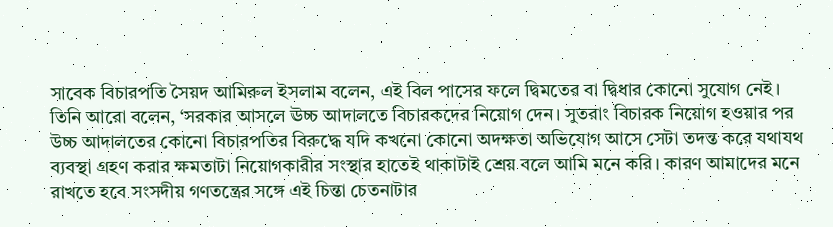সাবেক বিচারপতি সৈয়দ আমিরুল ইসলাম বলেন, এই বিল পাসের ফলে দ্বিমতের বা দ্বিধার কোনো সুযোগ নেই।
তিনি আরো বলেন, ‘সরকার আসলে ঊচ্চ আদালতে বিচারকদের নিয়োগ দেন। সুতরাং বিচারক নিয়োগ হওয়ার পর উচ্চ আদালতের কোনো বিচারপতির বিরুদ্ধে যদি কখনো কোনো অদক্ষতা অভিযোগ আসে সেটা তদন্ত করে যথাযথ ব্যবস্থা গ্রহণ করার ক্ষমতাটা নিয়োগকারীর সংস্থার হাতেই থাকাটাই শ্রেয় বলে আমি মনে করি। কারণ আমাদের মনে রাখতে হবে সংসদীয় গণতন্ত্রের সঙ্গে এই চিন্তা চেতনাটার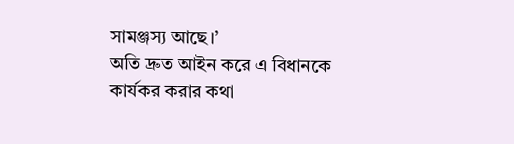সামঞ্জস্য আছে।’
অতি দ্রুত আইন করে এ বিধানকে কার্যকর করার কথা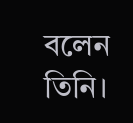বলেন তিনি।